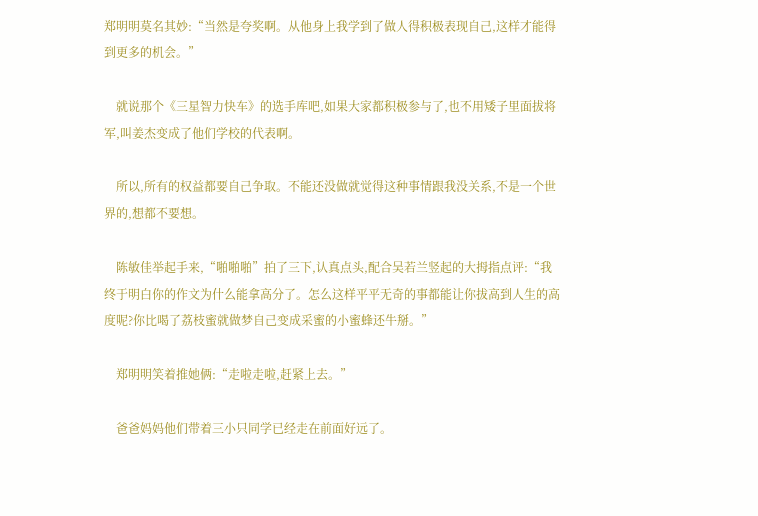郑明明莫名其妙:“当然是夸奖啊。从他身上我学到了做人得积极表现自己,这样才能得到更多的机会。”

    就说那个《三星智力快车》的选手库吧,如果大家都积极参与了,也不用矮子里面拔将军,叫姜杰变成了他们学校的代表啊。

    所以,所有的权益都要自己争取。不能还没做就觉得这种事情跟我没关系,不是一个世界的,想都不要想。

    陈敏佳举起手来,“啪啪啪”拍了三下,认真点头,配合吴若兰竖起的大拇指点评:“我终于明白你的作文为什么能拿高分了。怎么这样平平无奇的事都能让你拔高到人生的高度呢?你比喝了荔枝蜜就做梦自己变成采蜜的小蜜蜂还牛掰。”

    郑明明笑着推她俩:“走啦走啦,赶紧上去。”

    爸爸妈妈他们带着三小只同学已经走在前面好远了。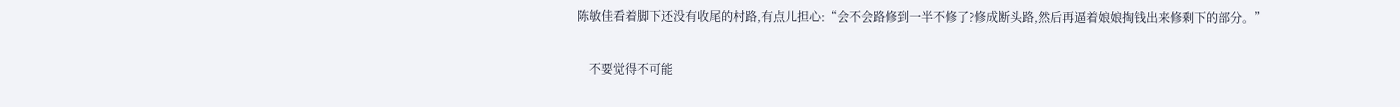陈敏佳看着脚下还没有收尾的村路,有点儿担心:“会不会路修到一半不修了?修成断头路,然后再逼着娘娘掏钱出来修剩下的部分。”

    不要觉得不可能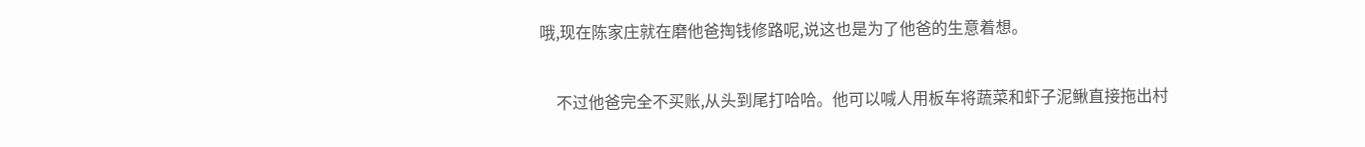哦,现在陈家庄就在磨他爸掏钱修路呢,说这也是为了他爸的生意着想。

    不过他爸完全不买账,从头到尾打哈哈。他可以喊人用板车将蔬菜和虾子泥鳅直接拖出村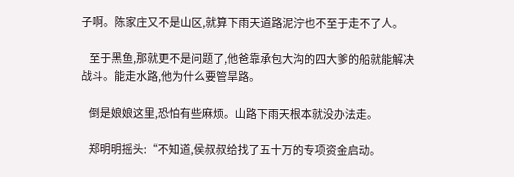子啊。陈家庄又不是山区,就算下雨天道路泥泞也不至于走不了人。

    至于黑鱼,那就更不是问题了,他爸靠承包大沟的四大爹的船就能解决战斗。能走水路,他为什么要管旱路。

    倒是娘娘这里,恐怕有些麻烦。山路下雨天根本就没办法走。

    郑明明摇头:“不知道,侯叔叔给找了五十万的专项资金启动。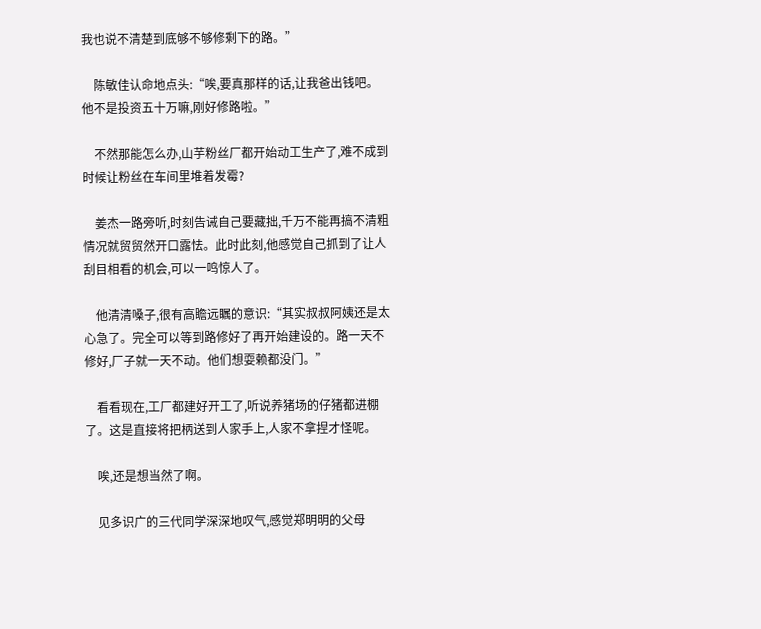我也说不清楚到底够不够修剩下的路。”

    陈敏佳认命地点头:“唉,要真那样的话,让我爸出钱吧。他不是投资五十万嘛,刚好修路啦。”

    不然那能怎么办,山芋粉丝厂都开始动工生产了,难不成到时候让粉丝在车间里堆着发霉?

    姜杰一路旁听,时刻告诫自己要藏拙,千万不能再搞不清粗情况就贸贸然开口露怯。此时此刻,他感觉自己抓到了让人刮目相看的机会,可以一鸣惊人了。

    他清清嗓子,很有高瞻远瞩的意识:“其实叔叔阿姨还是太心急了。完全可以等到路修好了再开始建设的。路一天不修好,厂子就一天不动。他们想耍赖都没门。”

    看看现在,工厂都建好开工了,听说养猪场的仔猪都进棚了。这是直接将把柄送到人家手上,人家不拿捏才怪呢。

    唉,还是想当然了啊。

    见多识广的三代同学深深地叹气,感觉郑明明的父母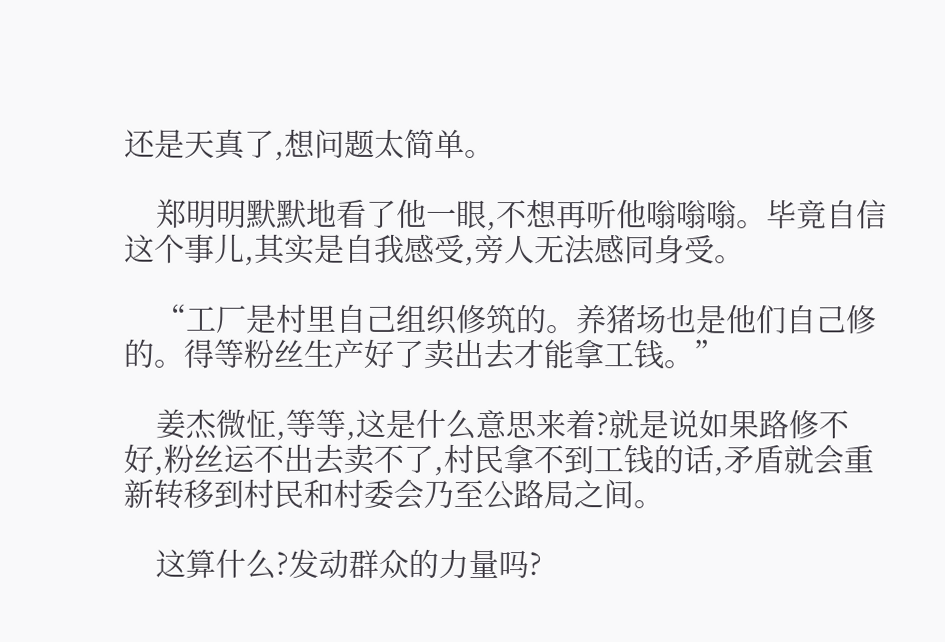还是天真了,想问题太简单。

    郑明明默默地看了他一眼,不想再听他嗡嗡嗡。毕竟自信这个事儿,其实是自我感受,旁人无法感同身受。

    “工厂是村里自己组织修筑的。养猪场也是他们自己修的。得等粉丝生产好了卖出去才能拿工钱。”

    姜杰微怔,等等,这是什么意思来着?就是说如果路修不好,粉丝运不出去卖不了,村民拿不到工钱的话,矛盾就会重新转移到村民和村委会乃至公路局之间。

    这算什么?发动群众的力量吗?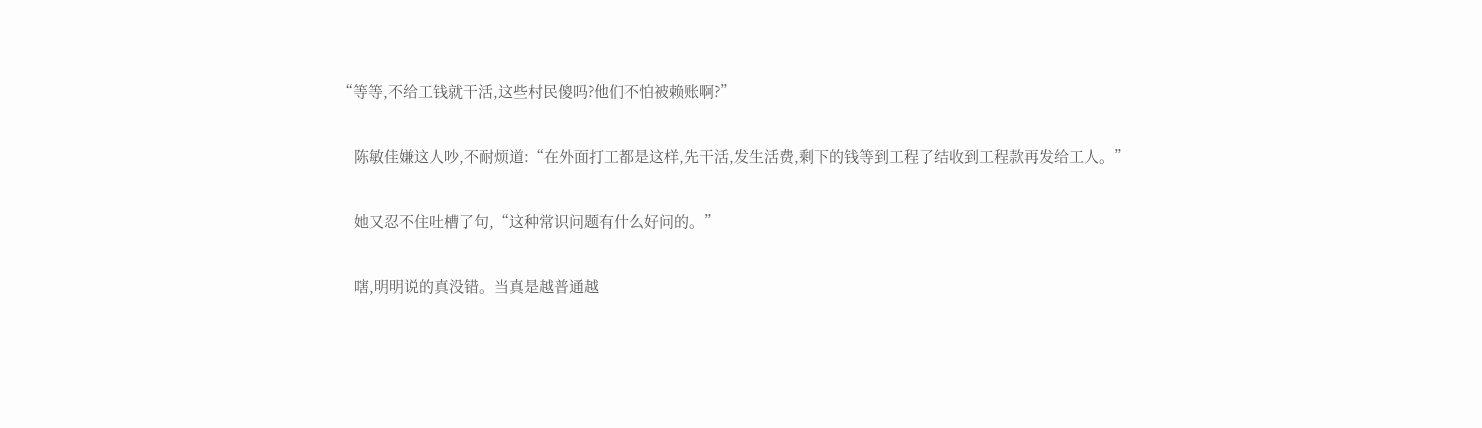“等等,不给工钱就干活,这些村民傻吗?他们不怕被赖账啊?”

    陈敏佳嫌这人吵,不耐烦道:“在外面打工都是这样,先干活,发生活费,剩下的钱等到工程了结收到工程款再发给工人。”

    她又忍不住吐槽了句,“这种常识问题有什么好问的。”

    嗐,明明说的真没错。当真是越普通越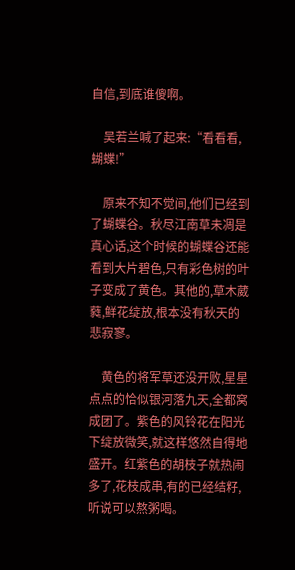自信,到底谁傻啊。

    吴若兰喊了起来:“看看看,蝴蝶!”

    原来不知不觉间,他们已经到了蝴蝶谷。秋尽江南草未凋是真心话,这个时候的蝴蝶谷还能看到大片碧色,只有彩色树的叶子变成了黄色。其他的,草木葳蕤,鲜花绽放,根本没有秋天的悲寂寥。

    黄色的将军草还没开败,星星点点的恰似银河落九天,全都窝成团了。紫色的风铃花在阳光下绽放微笑,就这样悠然自得地盛开。红紫色的胡枝子就热闹多了,花枝成串,有的已经结籽,听说可以熬粥喝。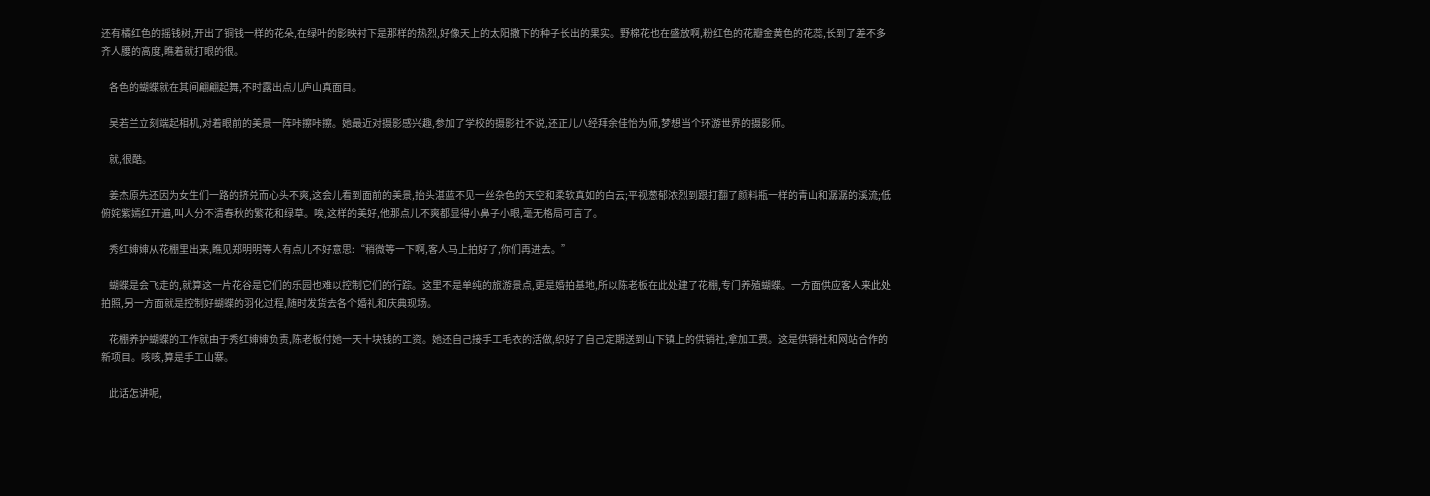还有橘红色的摇钱树,开出了铜钱一样的花朵,在绿叶的影映衬下是那样的热烈,好像天上的太阳撒下的种子长出的果实。野棉花也在盛放啊,粉红色的花瓣金黄色的花蕊,长到了差不多齐人腰的高度,瞧着就打眼的很。

    各色的蝴蝶就在其间翩翩起舞,不时露出点儿庐山真面目。

    吴若兰立刻端起相机,对着眼前的美景一阵咔擦咔擦。她最近对摄影感兴趣,参加了学校的摄影社不说,还正儿八经拜余佳怡为师,梦想当个环游世界的摄影师。

    就,很酷。

    姜杰原先还因为女生们一路的挤兑而心头不爽,这会儿看到面前的美景,抬头湛蓝不见一丝杂色的天空和柔软真如的白云;平视葱郁浓烈到跟打翻了颜料瓶一样的青山和潺潺的溪流;低俯姹紫嫣红开遍,叫人分不清春秋的繁花和绿草。唉,这样的美好,他那点儿不爽都显得小鼻子小眼,毫无格局可言了。

    秀红婶婶从花棚里出来,瞧见郑明明等人有点儿不好意思:“稍微等一下啊,客人马上拍好了,你们再进去。”

    蝴蝶是会飞走的,就算这一片花谷是它们的乐园也难以控制它们的行踪。这里不是单纯的旅游景点,更是婚拍基地,所以陈老板在此处建了花棚,专门养殖蝴蝶。一方面供应客人来此处拍照,另一方面就是控制好蝴蝶的羽化过程,随时发货去各个婚礼和庆典现场。

    花棚养护蝴蝶的工作就由于秀红婶婶负责,陈老板付她一天十块钱的工资。她还自己接手工毛衣的活做,织好了自己定期送到山下镇上的供销社,拿加工费。这是供销社和网站合作的新项目。咳咳,算是手工山寨。

    此话怎讲呢,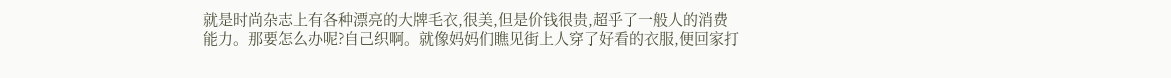就是时尚杂志上有各种漂亮的大牌毛衣,很美,但是价钱很贵,超乎了一般人的消费能力。那要怎么办呢?自己织啊。就像妈妈们瞧见街上人穿了好看的衣服,便回家打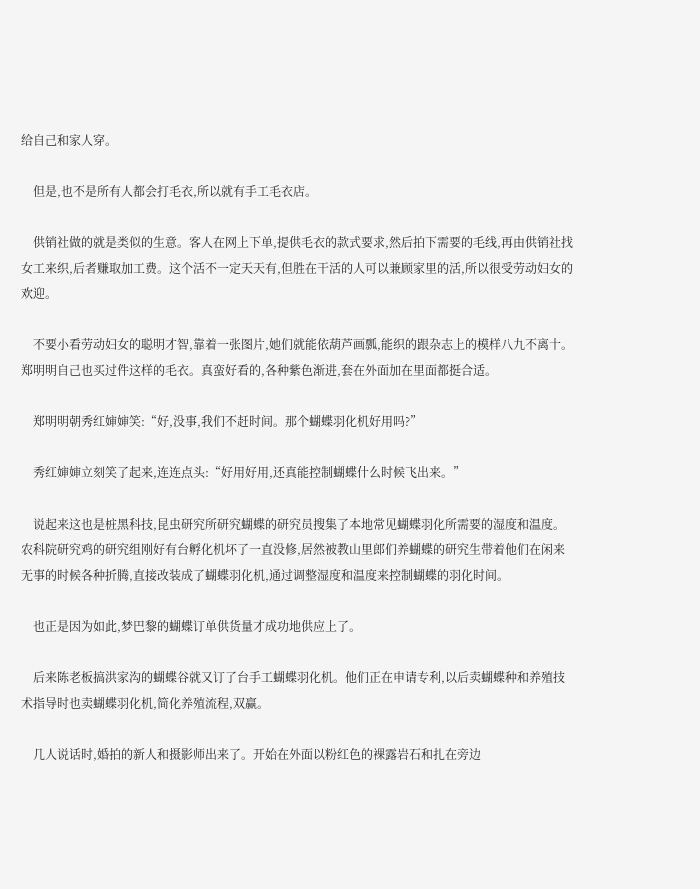给自己和家人穿。

    但是,也不是所有人都会打毛衣,所以就有手工毛衣店。

    供销社做的就是类似的生意。客人在网上下单,提供毛衣的款式要求,然后拍下需要的毛线,再由供销社找女工来织,后者赚取加工费。这个活不一定天天有,但胜在干活的人可以兼顾家里的活,所以很受劳动妇女的欢迎。

    不要小看劳动妇女的聪明才智,靠着一张图片,她们就能依葫芦画瓢,能织的跟杂志上的模样八九不离十。郑明明自己也买过件这样的毛衣。真蛮好看的,各种紫色渐进,套在外面加在里面都挺合适。

    郑明明朝秀红婶婶笑:“好,没事,我们不赶时间。那个蝴蝶羽化机好用吗?”

    秀红婶婶立刻笑了起来,连连点头:“好用好用,还真能控制蝴蝶什么时候飞出来。”

    说起来这也是桩黑科技,昆虫研究所研究蝴蝶的研究员搜集了本地常见蝴蝶羽化所需要的湿度和温度。农科院研究鸡的研究组刚好有台孵化机坏了一直没修,居然被教山里郎们养蝴蝶的研究生带着他们在闲来无事的时候各种折腾,直接改装成了蝴蝶羽化机,通过调整湿度和温度来控制蝴蝶的羽化时间。

    也正是因为如此,梦巴黎的蝴蝶订单供货量才成功地供应上了。

    后来陈老板搞洪家沟的蝴蝶谷就又订了台手工蝴蝶羽化机。他们正在申请专利,以后卖蝴蝶种和养殖技术指导时也卖蝴蝶羽化机,简化养殖流程,双赢。

    几人说话时,婚拍的新人和摄影师出来了。开始在外面以粉红色的裸露岩石和扎在旁边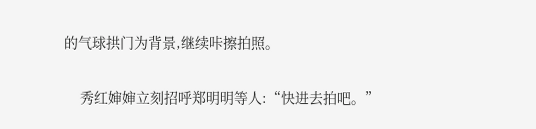的气球拱门为背景,继续咔擦拍照。

    秀红婶婶立刻招呼郑明明等人:“快进去拍吧。”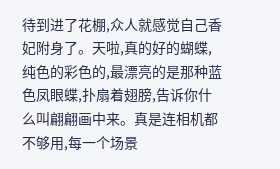待到进了花棚,众人就感觉自己香妃附身了。天啦,真的好的蝴蝶,纯色的彩色的,最漂亮的是那种蓝色凤眼蝶,扑扇着翅膀,告诉你什么叫翩翩画中来。真是连相机都不够用,每一个场景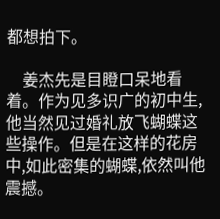都想拍下。

    姜杰先是目瞪口呆地看着。作为见多识广的初中生,他当然见过婚礼放飞蝴蝶这些操作。但是在这样的花房中,如此密集的蝴蝶,依然叫他震撼。